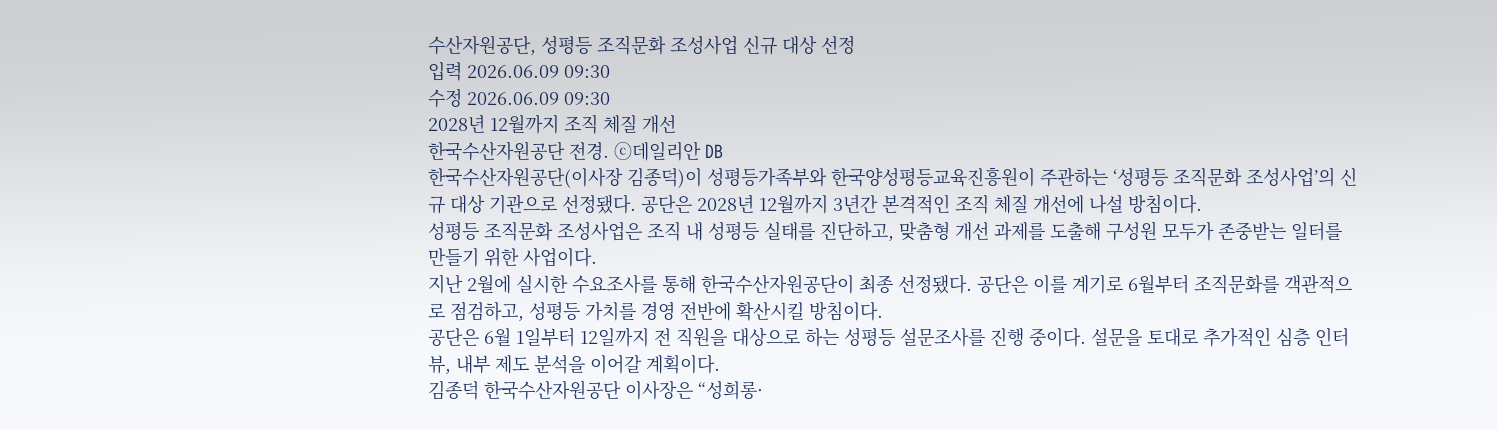수산자원공단, 성평등 조직문화 조성사업 신규 대상 선정
입력 2026.06.09 09:30
수정 2026.06.09 09:30
2028년 12월까지 조직 체질 개선
한국수산자원공단 전경. ⓒ데일리안 DB
한국수산자원공단(이사장 김종덕)이 성평등가족부와 한국양성평등교육진흥원이 주관하는 ‘성평등 조직문화 조성사업’의 신규 대상 기관으로 선정됐다. 공단은 2028년 12월까지 3년간 본격적인 조직 체질 개선에 나설 방침이다.
성평등 조직문화 조성사업은 조직 내 성평등 실태를 진단하고, 맞춤형 개선 과제를 도출해 구성원 모두가 존중받는 일터를 만들기 위한 사업이다.
지난 2월에 실시한 수요조사를 통해 한국수산자원공단이 최종 선정됐다. 공단은 이를 계기로 6월부터 조직문화를 객관적으로 점검하고, 성평등 가치를 경영 전반에 확산시킬 방침이다.
공단은 6월 1일부터 12일까지 전 직원을 대상으로 하는 성평등 설문조사를 진행 중이다. 설문을 토대로 추가적인 심층 인터뷰, 내부 제도 분석을 이어갈 계획이다.
김종덕 한국수산자원공단 이사장은 “성희롱·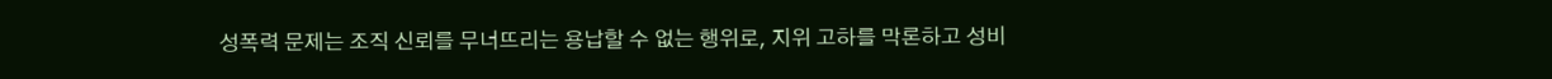성폭력 문제는 조직 신뢰를 무너뜨리는 용납할 수 없는 행위로, 지위 고하를 막론하고 성비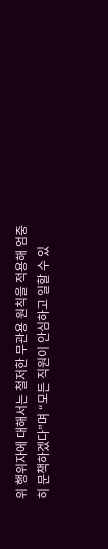위 행위자에 대해서는 철저한 무관용 원칙을 적용해 엄중히 문책하겠다”며 “모든 직원이 안심하고 일할 수 있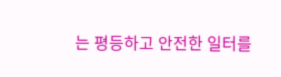는 평등하고 안전한 일터를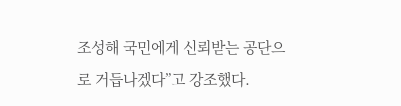조성해 국민에게 신뢰받는 공단으로 거듭나겠다”고 강조했다.